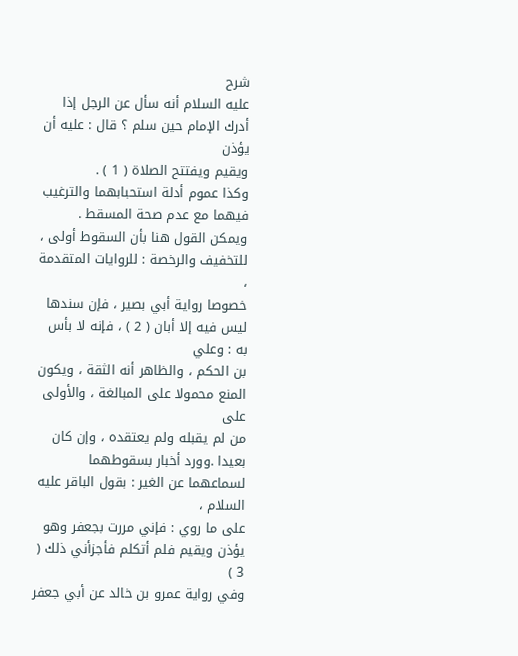شرح
عليه السلام أنه سأل عن الرجل إذا أدرك الإمام حين سلم ؟ قال : عليه أن يؤذن
ويقيم ويفتتح الصلاة ( 1 ) .
وكذا عموم أدلة استحبابهما والترغيب فيهما مع عدم صحة المسقط .
ويمكن القول هنا بأن السقوط أولى ، للتخفيف والرخصة : للروايات المتقدمة ،
خصوصا رواية أبي بصير ، فإن سندها ليس فيه إلا أبان ( 2 ) ، فإنه لا بأس به : وعلي
بن الحكم ، والظاهر أنه الثقة ، ويكون المنع محمولا على المبالغة ، والأولى على
من لم يقبله ولم يعتقده ، وإن كان بعيدا .وورد أخبار بسقوطهما لسماعهما عن الغير : بقول الباقر عليه السلام ،
على ما روي : فإني مررت بجعفر وهو يؤذن ويقيم فلم أتكلم فأجزأني ذلك ( 3 )
وفي رواية عمرو بن خالد عن أبي جعفر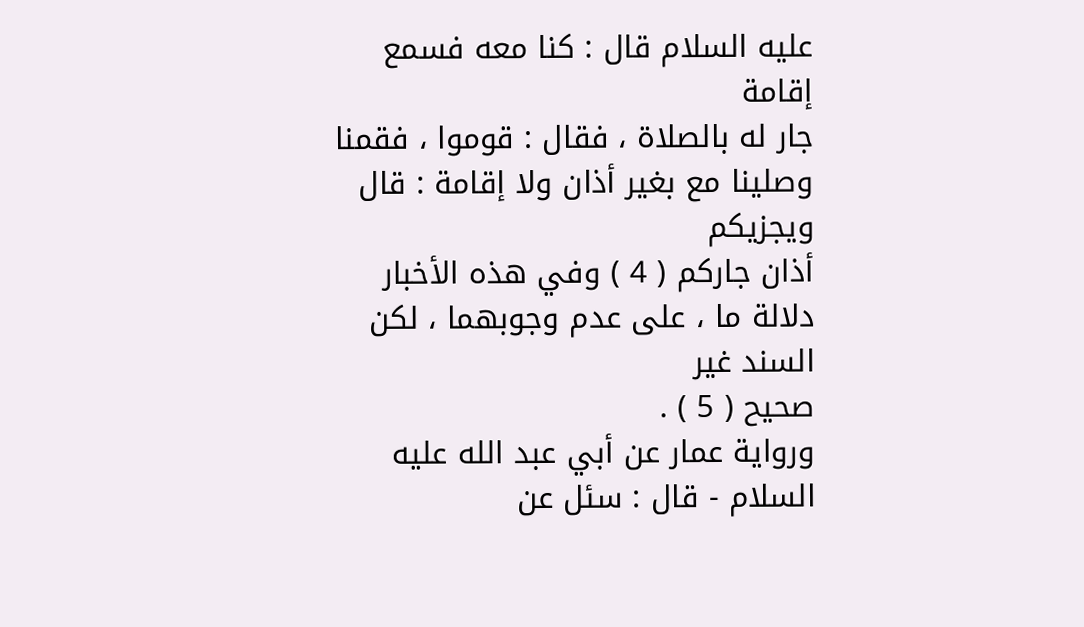عليه السلام قال : كنا معه فسمع إقامة
جار له بالصلاة ، فقال : قوموا ، فقمنا وصلينا مع بغير أذان ولا إقامة : قال ويجزيكم
أذان جاركم ( 4 ) وفي هذه الأخبار دلالة ما ، على عدم وجوبهما ، لكن السند غير
صحيح ( 5 ) .
ورواية عمار عن أبي عبد الله عليه السلام - قال : سئل عن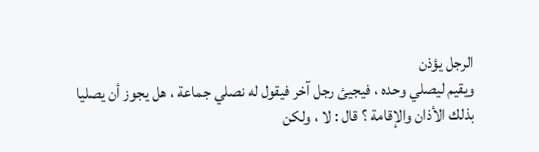الرجل يؤذن
ويقيم ليصلي وحده ، فيجيئ رجل آخر فيقول له نصلي جماعة ، هل يجوز أن يصليا
بذلك الأذان والإقامة ؟ قال : لا ، ولكن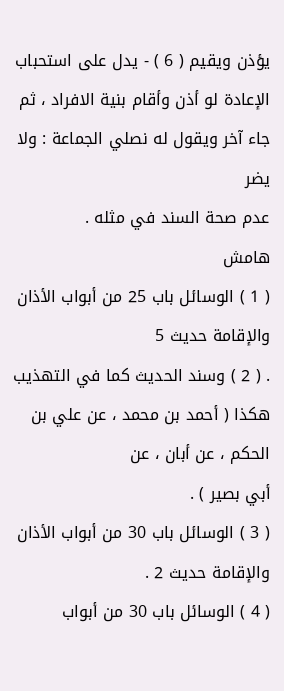يؤذن ويقيم ( 6 ) - يدل على استحباب
الإعادة لو أذن وأقام بنية الافراد ، ثم جاء آخر ويقول له نصلي الجماعة : ولا يضر
عدم صحة السند في مثله .
هامش
( 1 ) الوسائل باب 25 من أبواب الأذان والإقامة حديث 5
. ( 2 ) وسند الحديث كما في التهذيب هكذا ( أحمد بن محمد ، عن علي بن الحكم ، عن أبان ، عن
أبي بصير ) .
( 3 ) الوسائل باب 30 من أبواب الأذان والإقامة حديث 2 .
( 4 ) الوسائل باب 30 من أبواب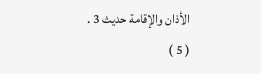الأذان والإقامة حديث 3 .
( 5 )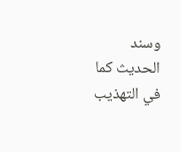وسند الحديث كما في التهذيب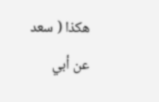هكذا ( سعد عن أبي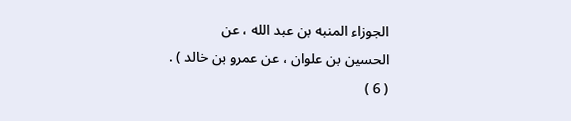الجوزاء المنبه بن عبد الله ، عن
الحسين بن علوان ، عن عمرو بن خالد ) .
( 6 )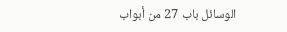الوسائل باب 27 من أبواب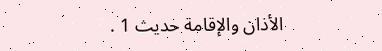الأذان والإقامة حديث 1 .